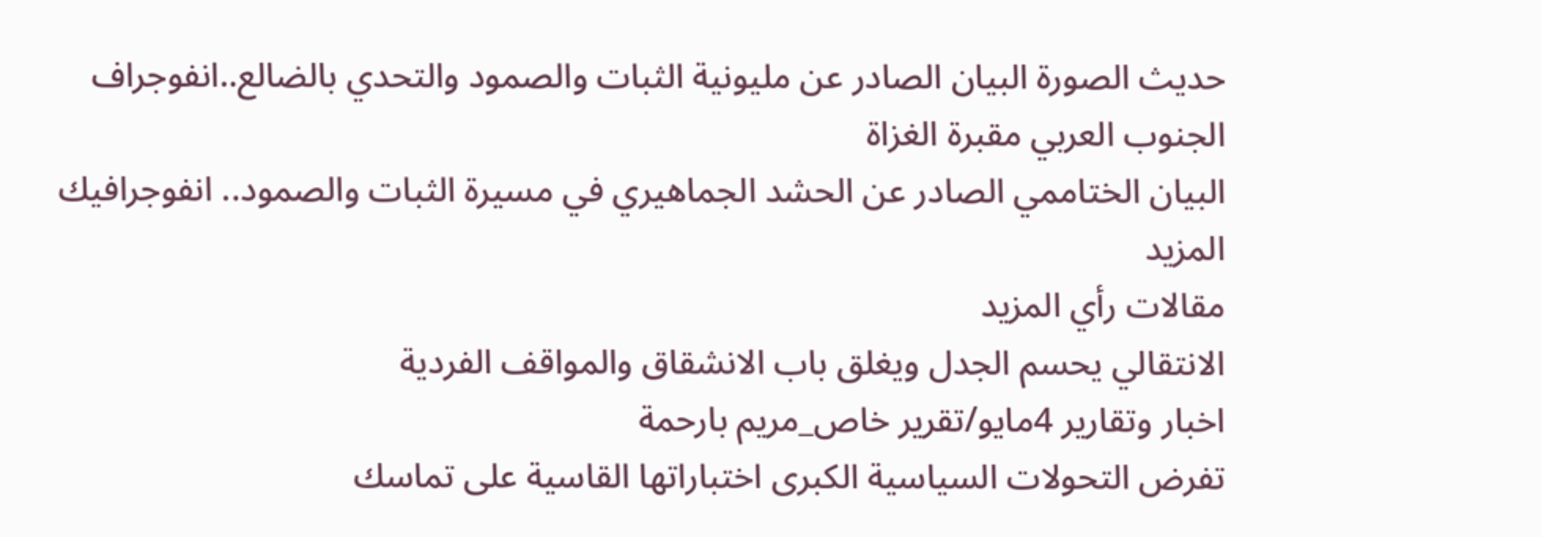حديث الصورة البيان الصادر عن مليونية الثبات والصمود والتحدي بالضالع..انفوجراف
الجنوب العربي مقبرة الغزاة
البيان الختاممي الصادر عن الحشد الجماهيري في مسيرة الثبات والصمود.. انفوجرافيك
المزيد
مقالات رأي المزيد
الانتقالي يحسم الجدل ويغلق باب الانشقاق والمواقف الفردية
اخبار وتقارير 4مايو/تقرير خاص_مريم بارحمة
تفرض التحولات السياسية الكبرى اختباراتها القاسية على تماسك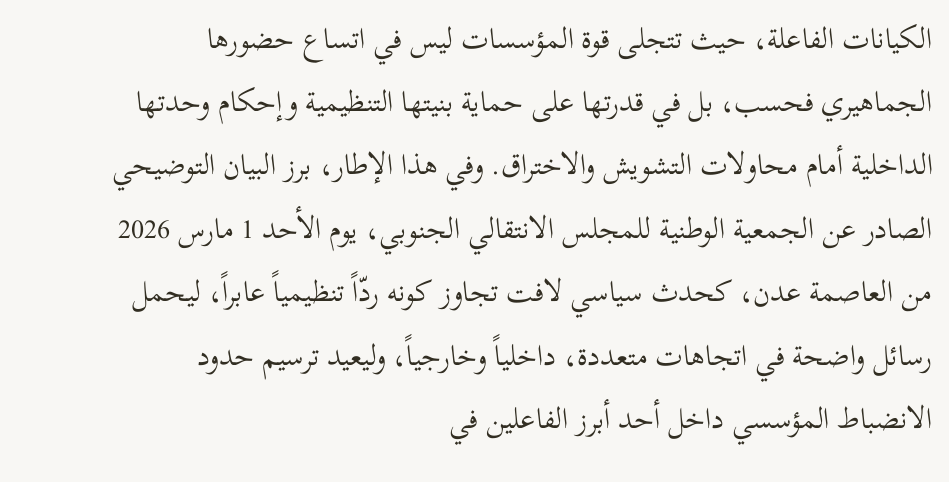الكيانات الفاعلة، حيث تتجلى قوة المؤسسات ليس في اتساع حضورها الجماهيري فحسب، بل في قدرتها على حماية بنيتها التنظيمية وإحكام وحدتها الداخلية أمام محاولات التشويش والاختراق. وفي هذا الإطار، برز البيان التوضيحي الصادر عن الجمعية الوطنية للمجلس الانتقالي الجنوبي، يوم الأحد 1 مارس 2026 من العاصمة عدن، كحدث سياسي لافت تجاوز كونه ردّاً تنظيمياً عابراً، ليحمل رسائل واضحة في اتجاهات متعددة، داخلياً وخارجياً، وليعيد ترسيم حدود الانضباط المؤسسي داخل أحد أبرز الفاعلين في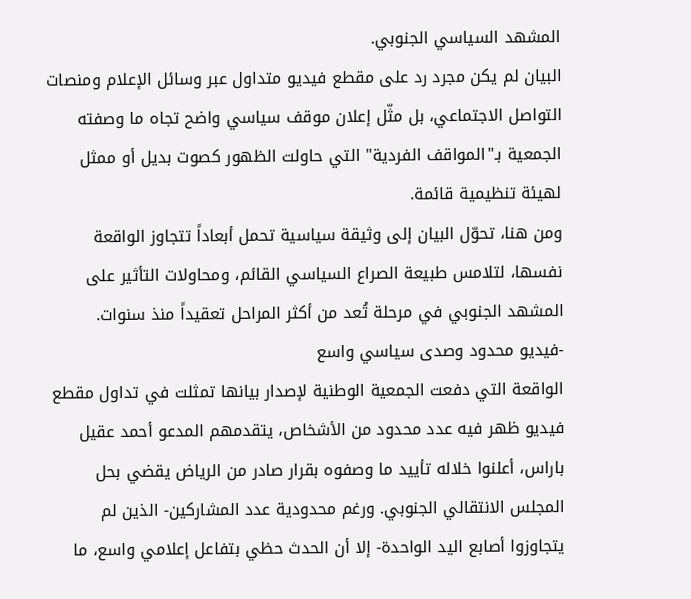المشهد السياسي الجنوبي.
البيان لم يكن مجرد رد على مقطع فيديو متداول عبر وسائل الإعلام ومنصات التواصل الاجتماعي، بل مثّل إعلان موقف سياسي واضح تجاه ما وصفته الجمعية بـ"المواقف الفردية" التي حاولت الظهور كصوت بديل أو ممثل لهيئة تنظيمية قائمة.
ومن هنا، تحوّل البيان إلى وثيقة سياسية تحمل أبعاداً تتجاوز الواقعة نفسها، لتلامس طبيعة الصراع السياسي القائم، ومحاولات التأثير على المشهد الجنوبي في مرحلة تُعد من أكثر المراحل تعقيداً منذ سنوات.
-فيديو محدود وصدى سياسي واسع
الواقعة التي دفعت الجمعية الوطنية لإصدار بيانها تمثلت في تداول مقطع فيديو ظهر فيه عدد محدود من الأشخاص، يتقدمهم المدعو أحمد عقيل باراس، أعلنوا خلاله تأييد ما وصفوه بقرار صادر من الرياض يقضي بحل المجلس الانتقالي الجنوبي. ورغم محدودية عدد المشاركين- الذين لم يتجاوزوا أصابع اليد الواحدة- إلا أن الحدث حظي بتفاعل إعلامي واسع، ما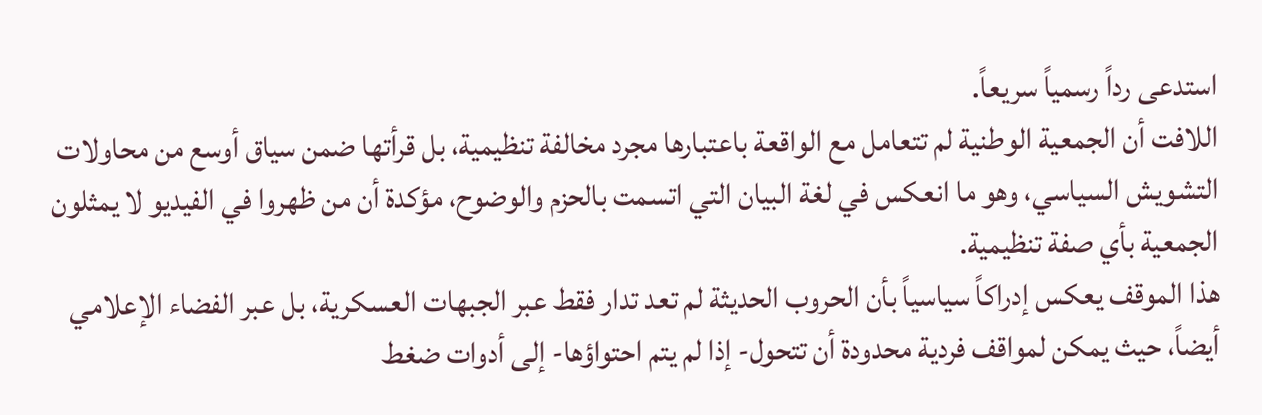استدعى رداً رسمياً سريعاً.
اللافت أن الجمعية الوطنية لم تتعامل مع الواقعة باعتبارها مجرد مخالفة تنظيمية، بل قرأتها ضمن سياق أوسع من محاولات التشويش السياسي، وهو ما انعكس في لغة البيان التي اتسمت بالحزم والوضوح، مؤكدة أن من ظهروا في الفيديو لا يمثلون الجمعية بأي صفة تنظيمية.
هذا الموقف يعكس إدراكاً سياسياً بأن الحروب الحديثة لم تعد تدار فقط عبر الجبهات العسكرية، بل عبر الفضاء الإعلامي أيضاً، حيث يمكن لمواقف فردية محدودة أن تتحول- إذا لم يتم احتواؤها- إلى أدوات ضغط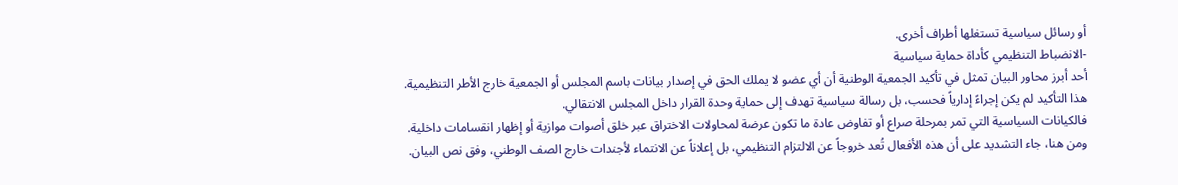أو رسائل سياسية تستغلها أطراف أخرى.
-الانضباط التنظيمي كأداة حماية سياسية
أحد أبرز محاور البيان تمثل في تأكيد الجمعية الوطنية أن أي عضو لا يملك الحق في إصدار بيانات باسم المجلس أو الجمعية خارج الأطر التنظيمية. هذا التأكيد لم يكن إجراءً إدارياً فحسب، بل رسالة سياسية تهدف إلى حماية وحدة القرار داخل المجلس الانتقالي.
فالكيانات السياسية التي تمر بمرحلة صراع أو تفاوض عادة ما تكون عرضة لمحاولات الاختراق عبر خلق أصوات موازية أو إظهار انقسامات داخلية. ومن هنا، جاء التشديد على أن هذه الأفعال تُعد خروجاً عن الالتزام التنظيمي، بل إعلاناً عن الانتماء لأجندات خارج الصف الوطني، وفق نص البيان.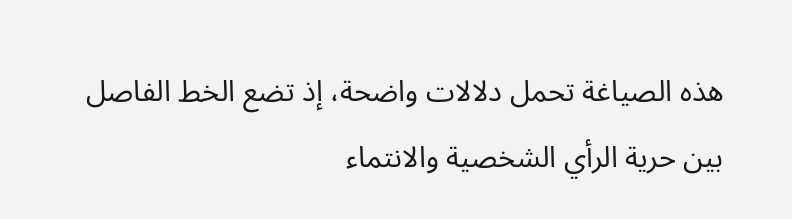هذه الصياغة تحمل دلالات واضحة، إذ تضع الخط الفاصل بين حرية الرأي الشخصية والانتماء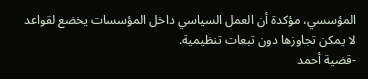المؤسسي، مؤكدة أن العمل السياسي داخل المؤسسات يخضع لقواعد لا يمكن تجاوزها دون تبعات تنظيمية.
-قضية أحمد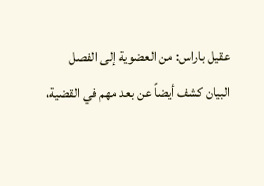عقيل باراس: من العضوية إلى الفصل
البيان كشف أيضاً عن بعد مهم في القضية،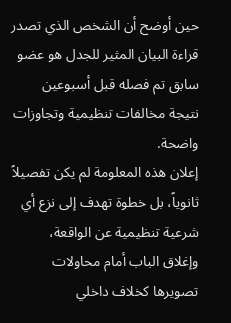حين أوضح أن الشخص الذي تصدر قراءة البيان المثير للجدل هو عضو سابق تم فصله قبل أسبوعين نتيجة مخالفات تنظيمية وتجاوزات واضحة.
إعلان هذه المعلومة لم يكن تفصيلاً ثانوياً، بل خطوة تهدف إلى نزع أي شرعية تنظيمية عن الواقعة، وإغلاق الباب أمام محاولات تصويرها كخلاف داخلي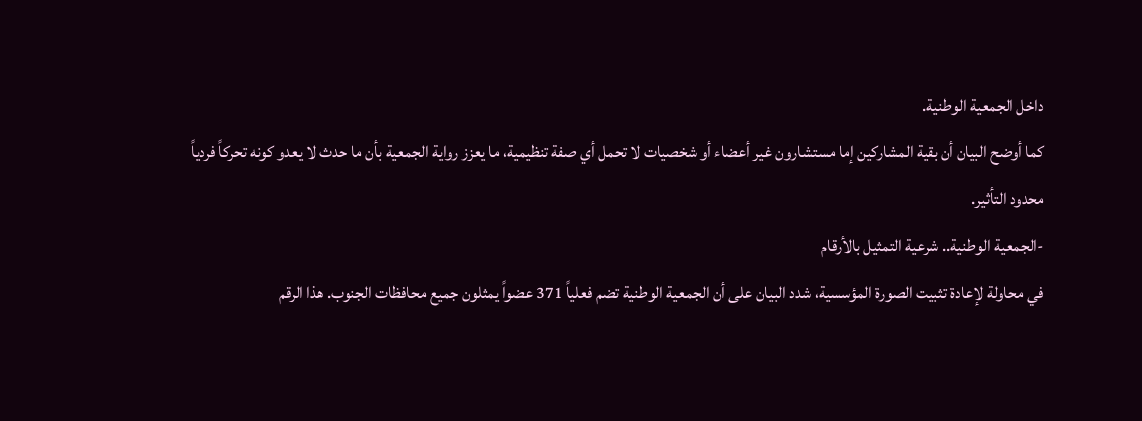داخل الجمعية الوطنية.
كما أوضح البيان أن بقية المشاركين إما مستشارون غير أعضاء أو شخصيات لا تحمل أي صفة تنظيمية، ما يعزز رواية الجمعية بأن ما حدث لا يعدو كونه تحركاً فردياً محدود التأثير.
-الجمعية الوطنية.. شرعية التمثيل بالأرقام
في محاولة لإعادة تثبيت الصورة المؤسسية، شدد البيان على أن الجمعية الوطنية تضم فعلياً 371 عضواً يمثلون جميع محافظات الجنوب. هذا الرقم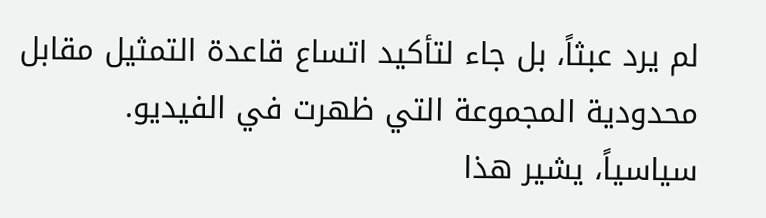لم يرد عبثاً، بل جاء لتأكيد اتساع قاعدة التمثيل مقابل محدودية المجموعة التي ظهرت في الفيديو.
سياسياً، يشير هذا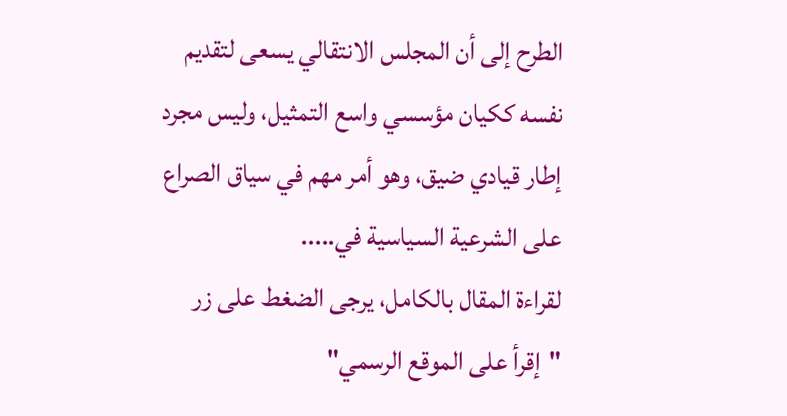الطرح إلى أن المجلس الانتقالي يسعى لتقديم نفسه ككيان مؤسسي واسع التمثيل، وليس مجرد إطار قيادي ضيق، وهو أمر مهم في سياق الصراع على الشرعية السياسية في.....
لقراءة المقال بالكامل، يرجى الضغط على زر "إقرأ على الموقع الرسمي"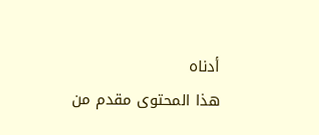أدناه
هذا المحتوى مقدم من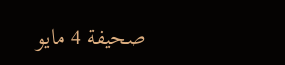صحيفة 4 مايو